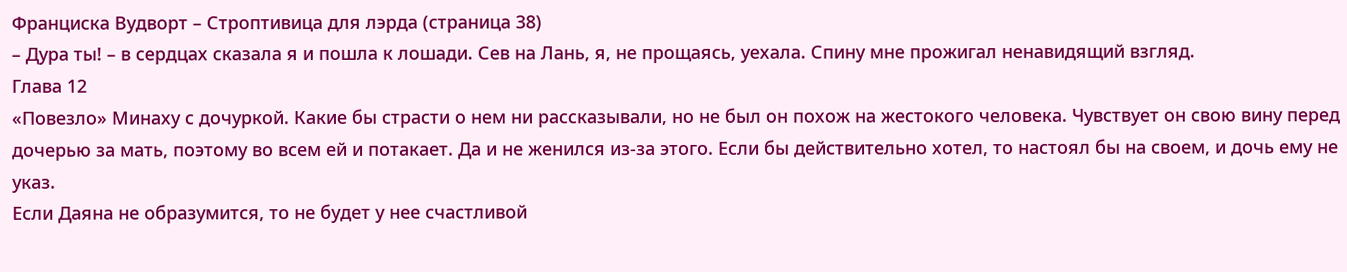Франциска Вудворт – Строптивица для лэрда (страница 38)
– Дура ты! – в сердцах сказала я и пошла к лошади. Сев на Лань, я, не прощаясь, уехала. Спину мне прожигал ненавидящий взгляд.
Глава 12
«Повезло» Минаху с дочуркой. Какие бы страсти о нем ни рассказывали, но не был он похож на жестокого человека. Чувствует он свою вину перед дочерью за мать, поэтому во всем ей и потакает. Да и не женился из-за этого. Если бы действительно хотел, то настоял бы на своем, и дочь ему не указ.
Если Даяна не образумится, то не будет у нее счастливой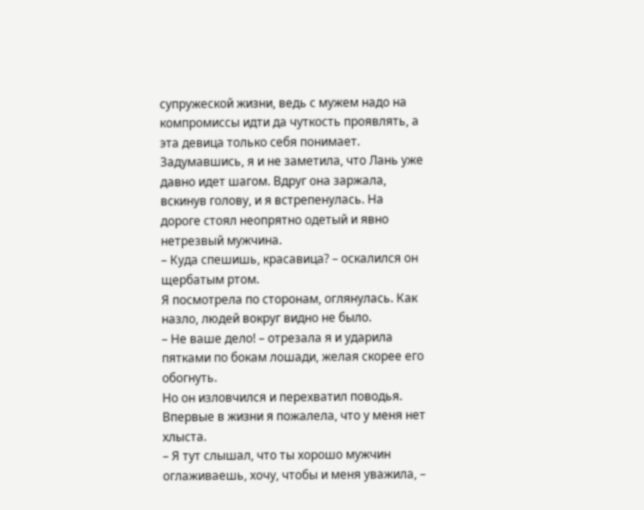супружеской жизни, ведь с мужем надо на компромиссы идти да чуткость проявлять, а эта девица только себя понимает.
Задумавшись, я и не заметила, что Лань уже давно идет шагом. Вдруг она заржала, вскинув голову, и я встрепенулась. На дороге стоял неопрятно одетый и явно нетрезвый мужчина.
– Куда спешишь, красавица? – оскалился он щербатым ртом.
Я посмотрела по сторонам, оглянулась. Как назло, людей вокруг видно не было.
– Не ваше дело! – отрезала я и ударила пятками по бокам лошади, желая скорее его обогнуть.
Но он изловчился и перехватил поводья. Впервые в жизни я пожалела, что у меня нет хлыста.
– Я тут слышал, что ты хорошо мужчин оглаживаешь, хочу, чтобы и меня уважила, –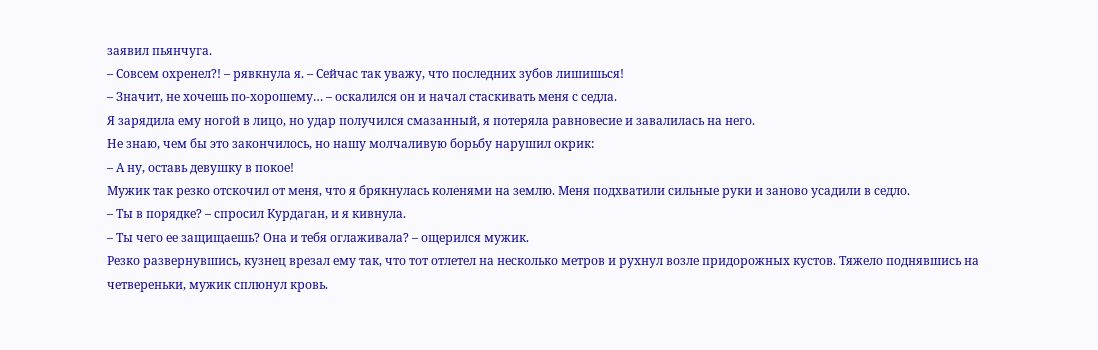заявил пьянчуга.
– Совсем охренел?! – рявкнула я. – Сейчас так уважу, что последних зубов лишишься!
– Значит, не хочешь по-хорошему… – оскалился он и начал стаскивать меня с седла.
Я зарядила ему ногой в лицо, но удар получился смазанный, я потеряла равновесие и завалилась на него.
Не знаю, чем бы это закончилось, но нашу молчаливую борьбу нарушил окрик:
– А ну, оставь девушку в покое!
Мужик так резко отскочил от меня, что я брякнулась коленями на землю. Меня подхватили сильные руки и заново усадили в седло.
– Ты в порядке? – спросил Курдаган, и я кивнула.
– Ты чего ее защищаешь? Она и тебя оглаживала? – ощерился мужик.
Резко развернувшись, кузнец врезал ему так, что тот отлетел на несколько метров и рухнул возле придорожных кустов. Тяжело поднявшись на четвереньки, мужик сплюнул кровь.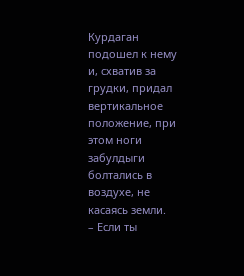Курдаган подошел к нему и, схватив за грудки, придал вертикальное положение, при этом ноги забулдыги болтались в воздухе, не касаясь земли.
– Если ты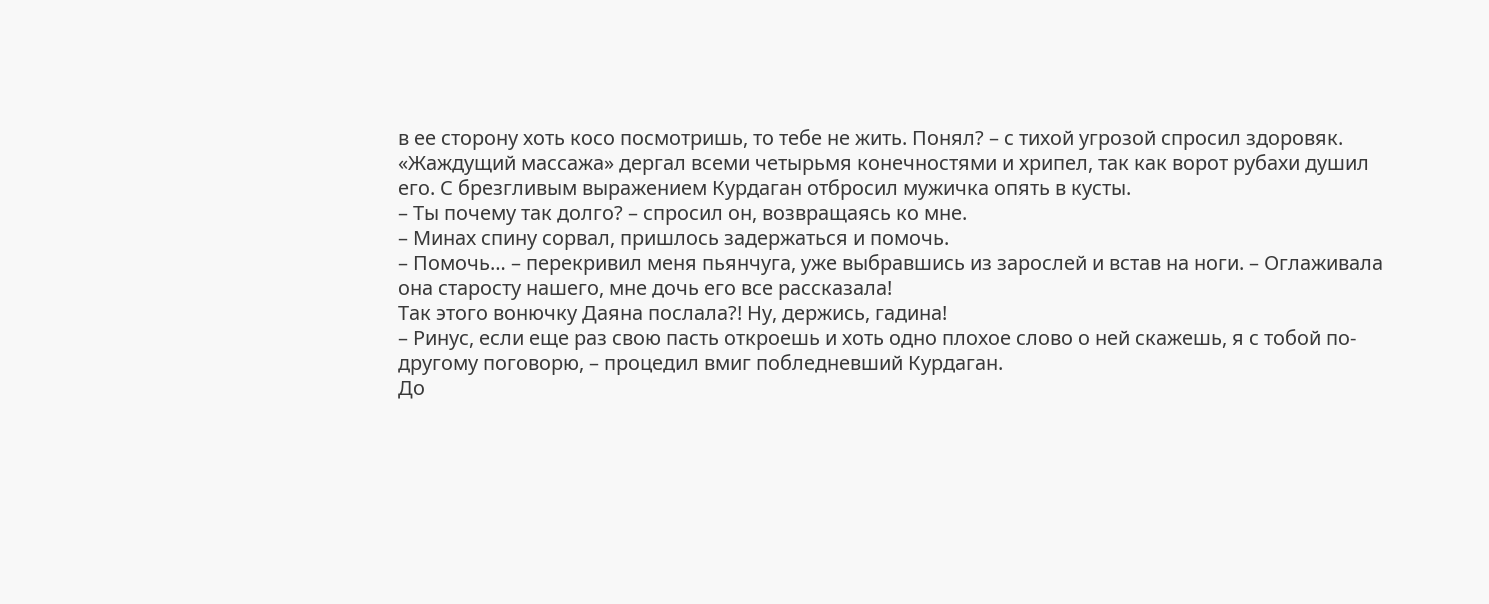в ее сторону хоть косо посмотришь, то тебе не жить. Понял? – с тихой угрозой спросил здоровяк.
«Жаждущий массажа» дергал всеми четырьмя конечностями и хрипел, так как ворот рубахи душил его. С брезгливым выражением Курдаган отбросил мужичка опять в кусты.
– Ты почему так долго? – спросил он, возвращаясь ко мне.
– Минах спину сорвал, пришлось задержаться и помочь.
– Помочь… – перекривил меня пьянчуга, уже выбравшись из зарослей и встав на ноги. – Оглаживала она старосту нашего, мне дочь его все рассказала!
Так этого вонючку Даяна послала?! Ну, держись, гадина!
– Ринус, если еще раз свою пасть откроешь и хоть одно плохое слово о ней скажешь, я с тобой по-другому поговорю, – процедил вмиг побледневший Курдаган.
До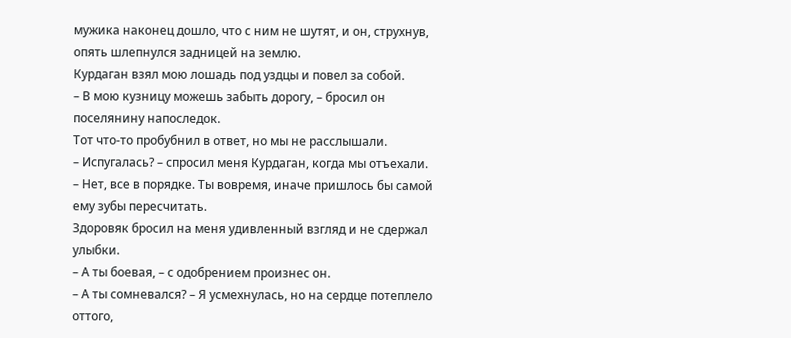мужика наконец дошло, что с ним не шутят, и он, струхнув, опять шлепнулся задницей на землю.
Курдаган взял мою лошадь под уздцы и повел за собой.
– В мою кузницу можешь забыть дорогу, – бросил он поселянину напоследок.
Тот что-то пробубнил в ответ, но мы не расслышали.
– Испугалась? – спросил меня Курдаган, когда мы отъехали.
– Нет, все в порядке. Ты вовремя, иначе пришлось бы самой ему зубы пересчитать.
Здоровяк бросил на меня удивленный взгляд и не сдержал улыбки.
– А ты боевая, – с одобрением произнес он.
– А ты сомневался? – Я усмехнулась, но на сердце потеплело оттого,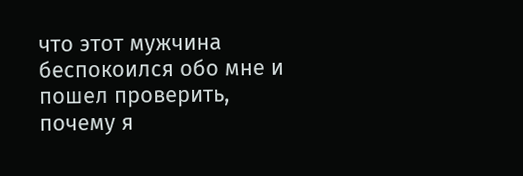что этот мужчина беспокоился обо мне и пошел проверить, почему я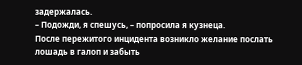задержалась.
– Подожди, я спешусь, – попросила я кузнеца.
После пережитого инцидента возникло желание послать лошадь в галоп и забыть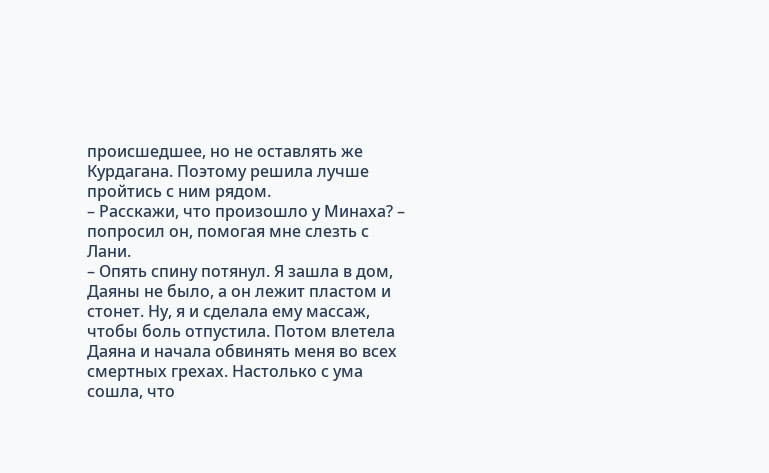происшедшее, но не оставлять же Курдагана. Поэтому решила лучше пройтись с ним рядом.
– Расскажи, что произошло у Минаха? – попросил он, помогая мне слезть с Лани.
– Опять спину потянул. Я зашла в дом, Даяны не было, а он лежит пластом и стонет. Ну, я и сделала ему массаж, чтобы боль отпустила. Потом влетела Даяна и начала обвинять меня во всех смертных грехах. Настолько с ума сошла, что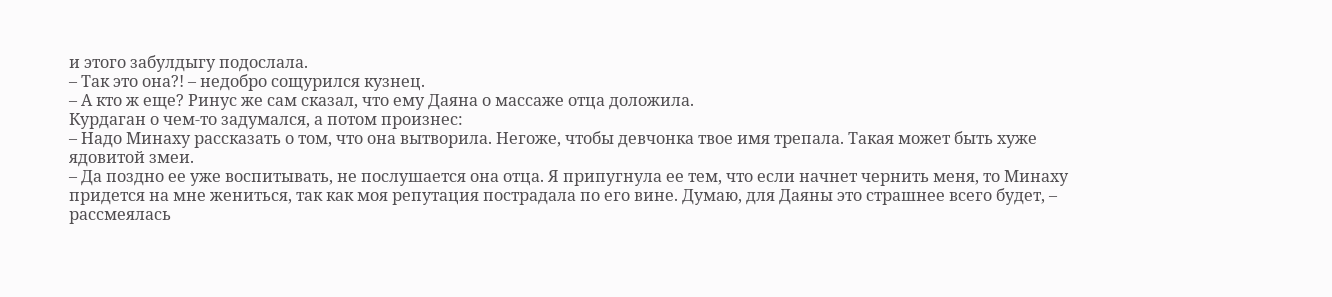и этого забулдыгу подослала.
– Так это она?! – недобро сощурился кузнец.
– А кто ж еще? Ринус же сам сказал, что ему Даяна о массаже отца доложила.
Курдаган о чем-то задумался, а потом произнес:
– Надо Минаху рассказать о том, что она вытворила. Негоже, чтобы девчонка твое имя трепала. Такая может быть хуже ядовитой змеи.
– Да поздно ее уже воспитывать, не послушается она отца. Я припугнула ее тем, что если начнет чернить меня, то Минаху придется на мне жениться, так как моя репутация пострадала по его вине. Думаю, для Даяны это страшнее всего будет, – рассмеялась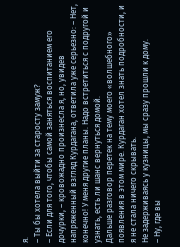я.
– Ты бы хотела выйти за старосту замуж?
– Если для того, чтобы самой заняться воспитанием его дочурки, – кровожадно произнесла я, но, увидев напряженный взгляд Курдагана, ответила уже серьезно: – Нет, конечно! У меня другие планы. Надо встретиться с подругой и узнать, есть ли шанс вернуться домой.
Дальше разговор перетек на тему моего «волшебного» появления в этом мире. Курдаган хотел знать подробности, и я не стала ничего скрывать.
Не задерживаясь у кузницы, мы сразу прошли к дому.
– Ну, где вы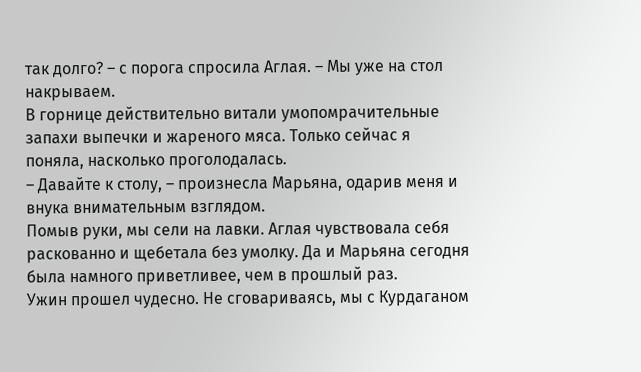так долго? – с порога спросила Аглая. – Мы уже на стол накрываем.
В горнице действительно витали умопомрачительные запахи выпечки и жареного мяса. Только сейчас я поняла, насколько проголодалась.
– Давайте к столу, – произнесла Марьяна, одарив меня и внука внимательным взглядом.
Помыв руки, мы сели на лавки. Аглая чувствовала себя раскованно и щебетала без умолку. Да и Марьяна сегодня была намного приветливее, чем в прошлый раз.
Ужин прошел чудесно. Не сговариваясь, мы с Курдаганом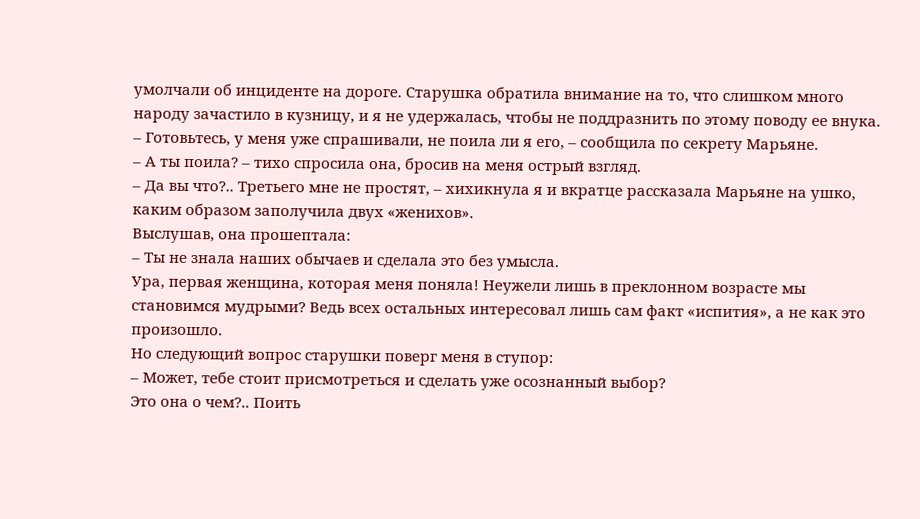умолчали об инциденте на дороге. Старушка обратила внимание на то, что слишком много народу зачастило в кузницу, и я не удержалась, чтобы не поддразнить по этому поводу ее внука.
– Готовьтесь, у меня уже спрашивали, не поила ли я его, – сообщила по секрету Марьяне.
– А ты поила? – тихо спросила она, бросив на меня острый взгляд.
– Да вы что?.. Третьего мне не простят, – хихикнула я и вкратце рассказала Марьяне на ушко, каким образом заполучила двух «женихов».
Выслушав, она прошептала:
– Ты не знала наших обычаев и сделала это без умысла.
Ура, первая женщина, которая меня поняла! Неужели лишь в преклонном возрасте мы становимся мудрыми? Ведь всех остальных интересовал лишь сам факт «испития», а не как это произошло.
Но следующий вопрос старушки поверг меня в ступор:
– Может, тебе стоит присмотреться и сделать уже осознанный выбор?
Это она о чем?.. Поить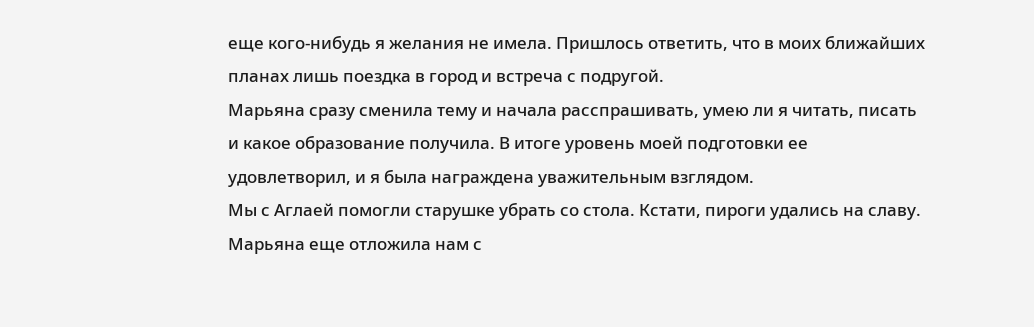еще кого-нибудь я желания не имела. Пришлось ответить, что в моих ближайших планах лишь поездка в город и встреча с подругой.
Марьяна сразу сменила тему и начала расспрашивать, умею ли я читать, писать и какое образование получила. В итоге уровень моей подготовки ее удовлетворил, и я была награждена уважительным взглядом.
Мы с Аглаей помогли старушке убрать со стола. Кстати, пироги удались на славу. Марьяна еще отложила нам с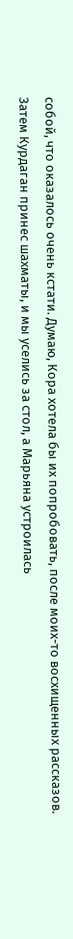собой, что оказалось очень кстати. Думаю, Кора хотела бы их попробовать, после моих-то восхищенных рассказов.
Затем Курдаган принес шахматы, и мы уселись за стол, а Марьяна устроилась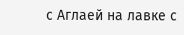с Аглаей на лавке с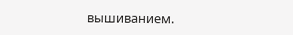вышиванием.